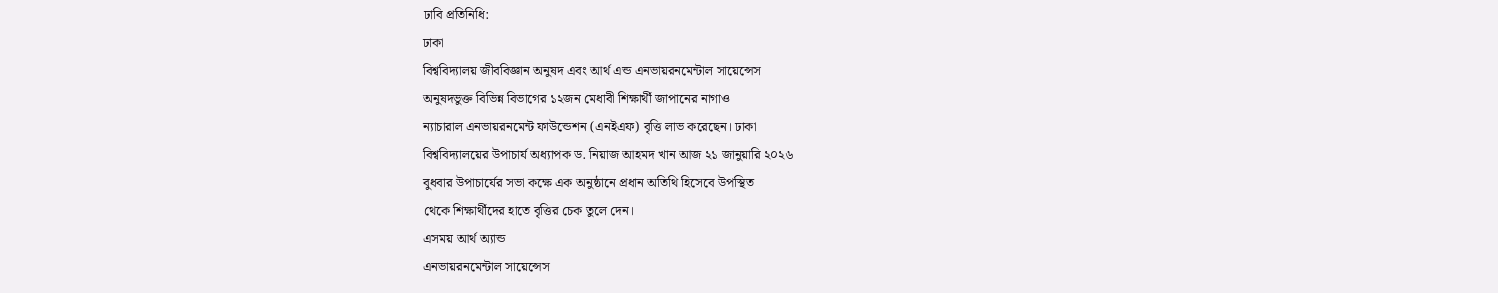ঢাবি প্রতিনিধি:
ঢাকা
বিশ্ববিদ্যালয় জীববিজ্ঞান অনুষদ এবং আর্থ এন্ড এনভায়রনমেন্টাল সায়েন্সেস
অনুষদভুক্ত বিভিন্ন বিভাগের ১২জন মেধাবী শিক্ষার্থী জাপানের নাগাও
ন্যাচারাল এনভায়রনমেন্ট ফাউন্ডেশন (এনইএফ) বৃত্তি লাভ করেছেন। ঢাকা
বিশ্ববিদ্যালয়ের উপাচার্য অধ্যাপক ড. নিয়াজ আহমদ খান আজ ২১ জানুয়ারি ২০২৬
বুধবার উপাচার্যের সভা কক্ষে এক অনুষ্ঠানে প্রধান অতিথি হিসেবে উপস্থিত
থেকে শিক্ষার্থীদের হাতে বৃত্তির চেক তুলে দেন।
এসময় আর্থ অ্যান্ড
এনভায়রনমেন্টাল সায়েন্সেস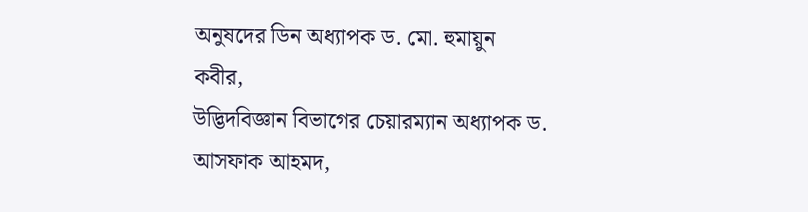অনুষদের ডিন অধ্যাপক ড. মো. হুমায়ুন কবীর,
উদ্ভিদবিজ্ঞান বিভাগের চেয়ারম্যান অধ্যাপক ড. আসফাক আহমদ,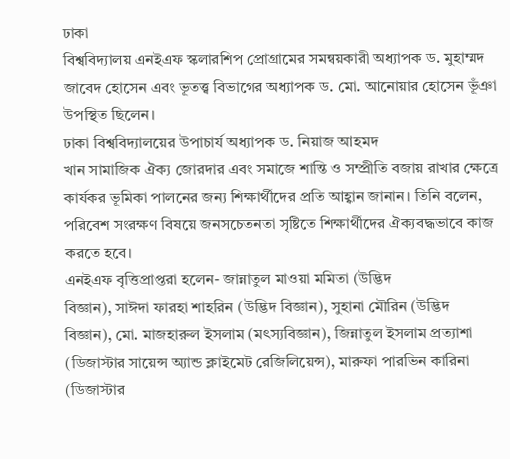ঢাকা
বিশ্ববিদ্যালয় এনইএফ স্কলারশিপ প্রোগ্রামের সমন্বয়কারী অধ্যাপক ড. মুহাম্মদ
জাবেদ হোসেন এবং ভূতত্ত্ব বিভাগের অধ্যাপক ড. মো. আনোয়ার হোসেন ভূঁঞা
উপস্থিত ছিলেন।
ঢাকা বিশ্ববিদ্যালয়ের উপাচার্য অধ্যাপক ড. নিয়াজ আহমদ
খান সামাজিক ঐক্য জোরদার এবং সমাজে শান্তি ও সম্প্রীতি বজায় রাখার ক্ষেত্রে
কার্যকর ভূমিকা পালনের জন্য শিক্ষার্থীদের প্রতি আহ্বান জানান। তিনি বলেন,
পরিবেশ সংরক্ষণ বিষয়ে জনসচেতনতা সৃষ্টিতে শিক্ষার্থীদের ঐক্যবদ্ধভাবে কাজ
করতে হবে।
এনইএফ বৃত্তিপ্রাপ্তরা হলেন- জান্নাতুল মাওয়া মমিতা (উদ্ভিদ
বিজ্ঞান), সাঈদা ফারহা শাহরিন (উদ্ভিদ বিজ্ঞান), সুহানা মৌরিন (উদ্ভিদ
বিজ্ঞান), মো. মাজহারুল ইসলাম (মৎস্যবিজ্ঞান), জিন্নাতুল ইসলাম প্রত্যাশা
(ডিজাস্টার সায়েন্স অ্যান্ড ক্লাইমেট রেজিলিয়েন্স), মারুফা পারভিন কারিনা
(ডিজাস্টার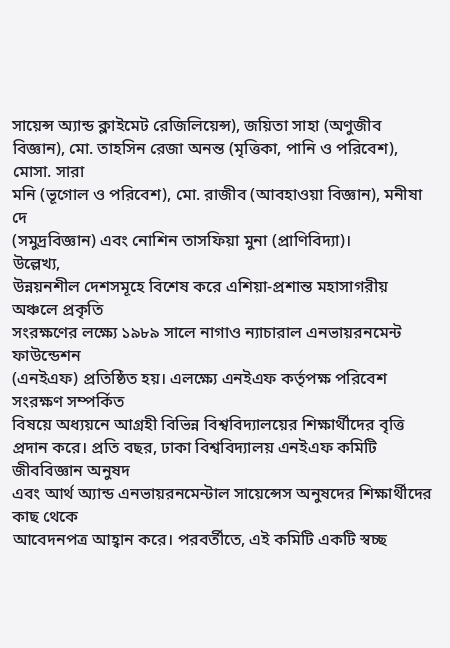সায়েন্স অ্যান্ড ক্লাইমেট রেজিলিয়েন্স), জয়িতা সাহা (অণুজীব
বিজ্ঞান), মো. তাহসিন রেজা অনন্ত (মৃত্তিকা, পানি ও পরিবেশ), মোসা. সারা
মনি (ভূগোল ও পরিবেশ), মো. রাজীব (আবহাওয়া বিজ্ঞান), মনীষা দে
(সমুদ্রবিজ্ঞান) এবং নোশিন তাসফিয়া মুনা (প্রাণিবিদ্যা)।
উল্লেখ্য,
উন্নয়নশীল দেশসমূহে বিশেষ করে এশিয়া-প্রশান্ত মহাসাগরীয় অঞ্চলে প্রকৃতি
সংরক্ষণের লক্ষ্যে ১৯৮৯ সালে নাগাও ন্যাচারাল এনভায়রনমেন্ট ফাউন্ডেশন
(এনইএফ) প্রতিষ্ঠিত হয়। এলক্ষ্যে এনইএফ কর্তৃপক্ষ পরিবেশ সংরক্ষণ সম্পর্কিত
বিষয়ে অধ্যয়নে আগ্রহী বিভিন্ন বিশ্ববিদ্যালয়ের শিক্ষার্থীদের বৃত্তি
প্রদান করে। প্রতি বছর, ঢাকা বিশ্ববিদ্যালয় এনইএফ কমিটি জীববিজ্ঞান অনুষদ
এবং আর্থ অ্যান্ড এনভায়রনমেন্টাল সায়েন্সেস অনুষদের শিক্ষার্থীদের কাছ থেকে
আবেদনপত্র আহ্বান করে। পরবর্তীতে, এই কমিটি একটি স্বচ্ছ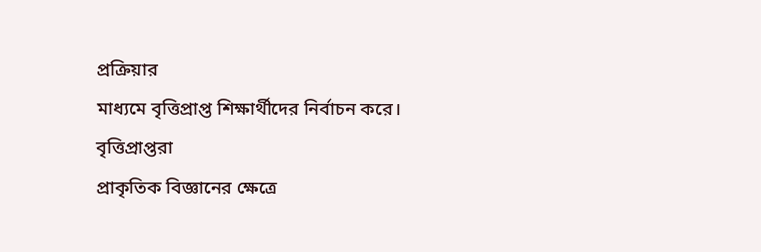প্রক্রিয়ার
মাধ্যমে বৃত্তিপ্রাপ্ত শিক্ষার্থীদের নির্বাচন করে।
বৃত্তিপ্রাপ্তরা
প্রাকৃতিক বিজ্ঞানের ক্ষেত্রে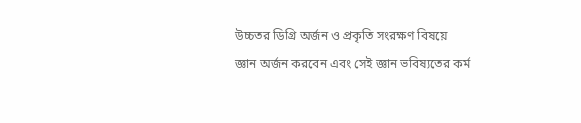উচ্চতর ডিগ্রি অর্জন ও প্রকৃতি সংরক্ষণ বিষয়ে
জ্ঞান অর্জন করবেন এবং সেই জ্ঞান ভবিষ্যতের কর্ম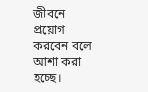জীবনে প্রয়োগ করবেন বলে
আশা করা হচ্ছে।